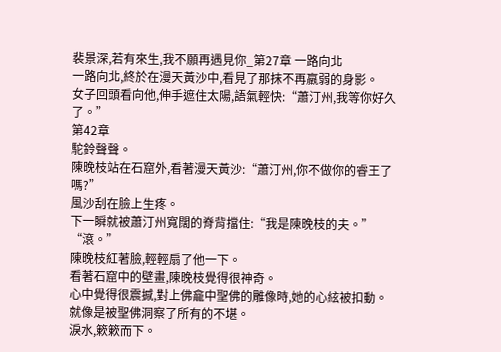裴景深,若有來生,我不願再遇見你_第27章 一路向北
一路向北,終於在漫天黃沙中,看見了那抹不再羸弱的身影。
女子回頭看向他,伸手遮住太陽,語氣輕快:“蕭汀州,我等你好久了。”
第42章
駝鈴聲聲。
陳晚枝站在石窟外,看著漫天黃沙:“蕭汀州,你不做你的睿王了嗎?”
風沙刮在臉上生疼。
下一瞬就被蕭汀州寬闊的脊背擋住:“我是陳晚枝的夫。”
“滾。”
陳晚枝紅著臉,輕輕扇了他一下。
看著石窟中的壁畫,陳晚枝覺得很神奇。
心中覺得很震撼,對上佛龕中聖佛的雕像時,她的心絃被扣動。
就像是被聖佛洞察了所有的不堪。
淚水,簌簌而下。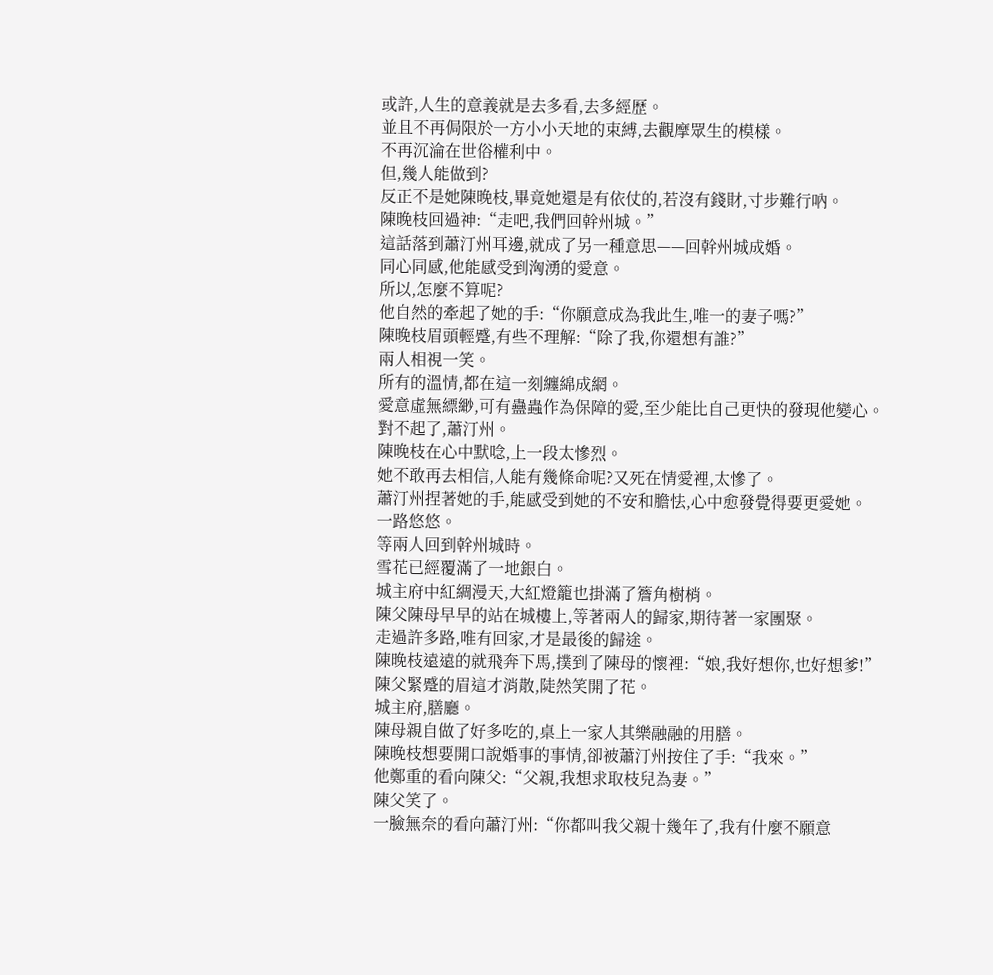或許,人生的意義就是去多看,去多經歷。
並且不再侷限於一方小小天地的束縛,去觀摩眾生的模樣。
不再沉淪在世俗權利中。
但,幾人能做到?
反正不是她陳晚枝,畢竟她還是有依仗的,若沒有錢財,寸步難行吶。
陳晚枝回過神:“走吧,我們回幹州城。”
這話落到蕭汀州耳邊,就成了另一種意思——回幹州城成婚。
同心同感,他能感受到洶湧的愛意。
所以,怎麼不算呢?
他自然的牽起了她的手:“你願意成為我此生,唯一的妻子嗎?”
陳晚枝眉頭輕蹙,有些不理解:“除了我,你還想有誰?”
兩人相視一笑。
所有的溫情,都在這一刻纏綿成網。
愛意虛無縹緲,可有蠱蟲作為保障的愛,至少能比自己更快的發現他變心。
對不起了,蕭汀州。
陳晚枝在心中默唸,上一段太慘烈。
她不敢再去相信,人能有幾條命呢?又死在情愛裡,太慘了。
蕭汀州捏著她的手,能感受到她的不安和膽怯,心中愈發覺得要更愛她。
一路悠悠。
等兩人回到幹州城時。
雪花已經覆滿了一地銀白。
城主府中紅綢漫天,大紅燈籠也掛滿了簷角樹梢。
陳父陳母早早的站在城樓上,等著兩人的歸家,期待著一家團聚。
走過許多路,唯有回家,才是最後的歸途。
陳晚枝遠遠的就飛奔下馬,撲到了陳母的懷裡:“娘,我好想你,也好想爹!”
陳父緊蹙的眉這才消散,陡然笑開了花。
城主府,膳廳。
陳母親自做了好多吃的,桌上一家人其樂融融的用膳。
陳晚枝想要開口說婚事的事情,卻被蕭汀州按住了手:“我來。”
他鄭重的看向陳父:“父親,我想求取枝兒為妻。”
陳父笑了。
一臉無奈的看向蕭汀州:“你都叫我父親十幾年了,我有什麼不願意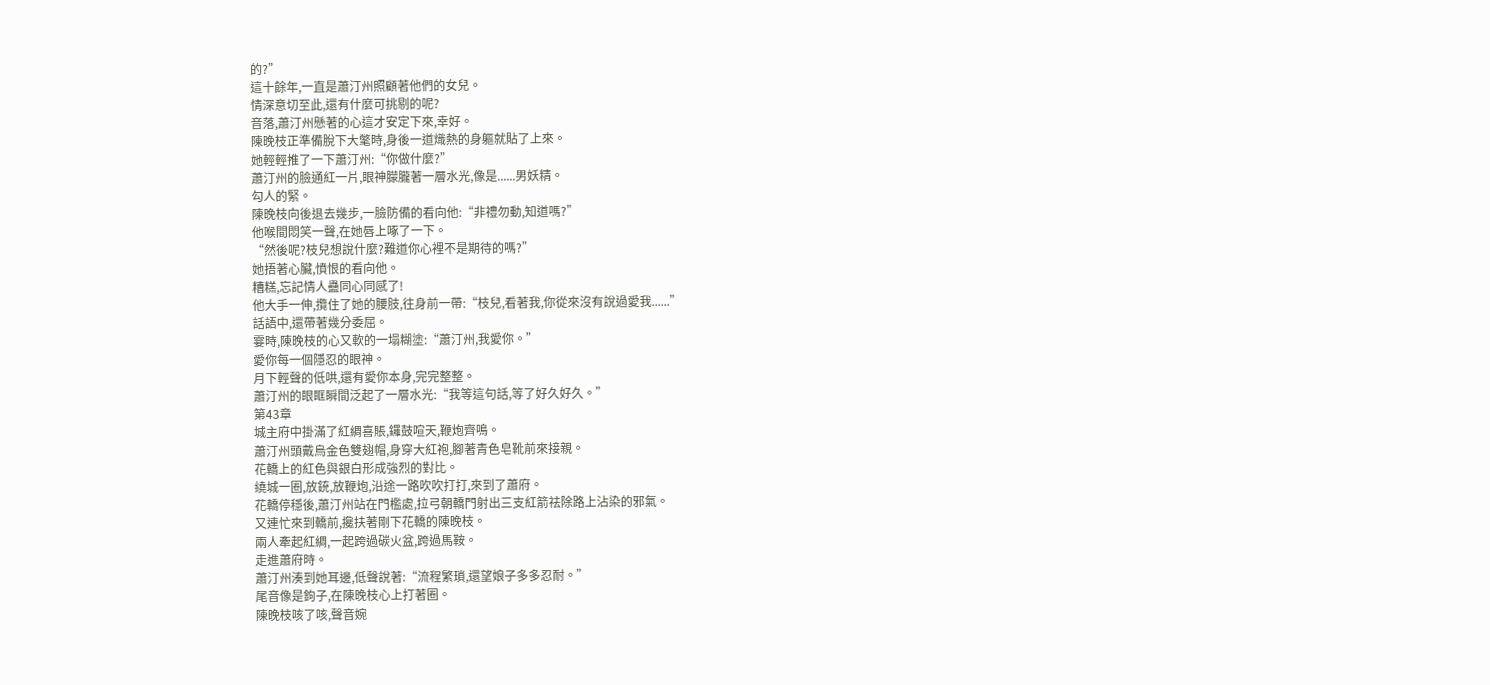的?”
這十餘年,一直是蕭汀州照顧著他們的女兒。
情深意切至此,還有什麼可挑剔的呢?
音落,蕭汀州懸著的心這才安定下來,幸好。
陳晚枝正準備脫下大氅時,身後一道熾熱的身軀就貼了上來。
她輕輕推了一下蕭汀州:“你做什麼?”
蕭汀州的臉通紅一片,眼神朦朧著一層水光,像是......男妖精。
勾人的緊。
陳晚枝向後退去幾步,一臉防備的看向他:“非禮勿動,知道嗎?”
他喉間悶笑一聲,在她唇上啄了一下。
“然後呢?枝兒想說什麼?難道你心裡不是期待的嗎?”
她捂著心臟,憤恨的看向他。
糟糕,忘記情人蠱同心同感了!
他大手一伸,攬住了她的腰肢,往身前一帶:“枝兒,看著我,你從來沒有說過愛我......”
話語中,還帶著幾分委屈。
霎時,陳晚枝的心又軟的一塌糊塗:“蕭汀州,我愛你。”
愛你每一個隱忍的眼神。
月下輕聲的低哄,還有愛你本身,完完整整。
蕭汀州的眼眶瞬間泛起了一層水光:“我等這句話,等了好久好久。”
第43章
城主府中掛滿了紅綢喜賬,鑼鼓喧天,鞭炮齊鳴。
蕭汀州頭戴烏金色雙翅帽,身穿大紅袍,腳著青色皂靴前來接親。
花轎上的紅色與銀白形成強烈的對比。
繞城一圈,放銃,放鞭炮,沿途一路吹吹打打,來到了蕭府。
花轎停穩後,蕭汀州站在門檻處,拉弓朝轎門射出三支紅箭祛除路上沾染的邪氣。
又連忙來到轎前,攙扶著剛下花轎的陳晚枝。
兩人牽起紅綢,一起跨過碳火盆,跨過馬鞍。
走進蕭府時。
蕭汀州湊到她耳邊,低聲說著:“流程繁瑣,還望娘子多多忍耐。”
尾音像是鉤子,在陳晚枝心上打著圈。
陳晚枝咳了咳,聲音婉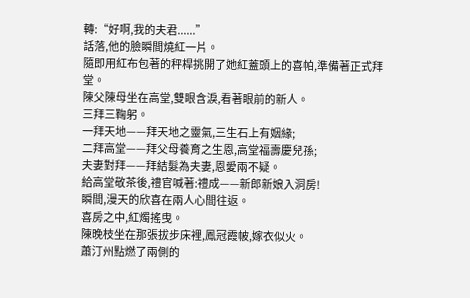轉:“好啊,我的夫君......”
話落,他的臉瞬間燒紅一片。
隨即用紅布包著的秤桿挑開了她紅蓋頭上的喜帕,準備著正式拜堂。
陳父陳母坐在高堂,雙眼含淚,看著眼前的新人。
三拜三鞠躬。
一拜天地——拜天地之靈氣,三生石上有姻緣;
二拜高堂——拜父母養育之生恩,高堂福壽慶兒孫;
夫妻對拜——拜結髮為夫妻,恩愛兩不疑。
給高堂敬茶後,禮官喊著:禮成——新郎新娘入洞房!
瞬間,漫天的欣喜在兩人心間往返。
喜房之中,紅燭搖曳。
陳晚枝坐在那張拔步床裡,鳳冠霞帔,嫁衣似火。
蕭汀州點燃了兩側的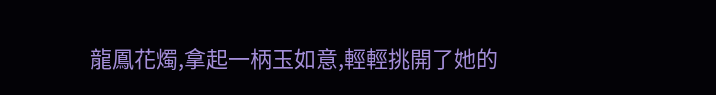龍鳳花燭,拿起一柄玉如意,輕輕挑開了她的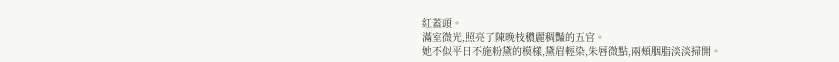紅蓋頭。
滿室微光,照亮了陳晚枝穠麗稠豔的五官。
她不似平日不施粉黛的模樣,黛眉輕染,朱唇微點,兩頰胭脂淡淡掃開。